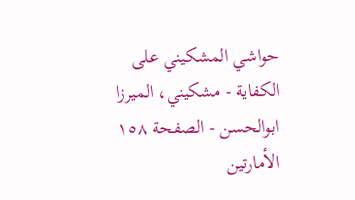حواشي المشكيني علی الكفاية - مشکیني، الميرزا ابوالحسن - الصفحة ١٥٨
الأمارتين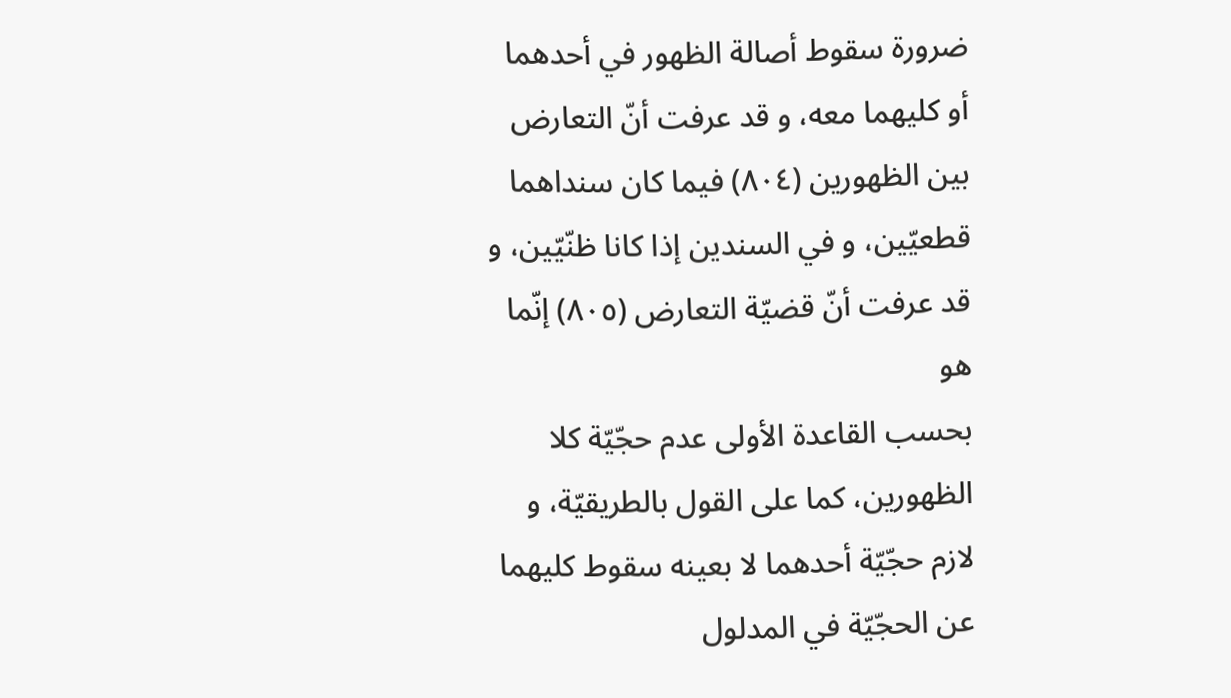ضرورة سقوط أصالة الظهور في أحدهما أو كليهما معه، و قد عرفت أنّ التعارض بين الظهورين (٨٠٤) فيما كان سنداهما قطعيّين، و في السندين إذا كانا ظنّيّين، و قد عرفت أنّ قضيّة التعارض (٨٠٥) إنّما هو
بحسب القاعدة الأولى عدم حجّيّة كلا الظهورين، كما على القول بالطريقيّة، و لازم حجّيّة أحدهما لا بعينه سقوط كليهما عن الحجّيّة في المدلول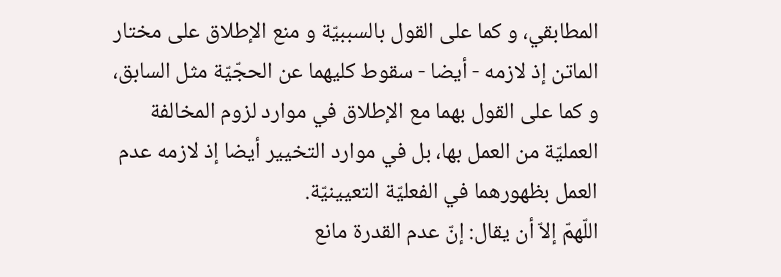المطابقي، و كما على القول بالسببيّة و منع الإطلاق على مختار الماتن إذ لازمه - أيضا - سقوط كليهما عن الحجّيّة مثل السابق، و كما على القول بهما مع الإطلاق في موارد لزوم المخالفة العمليّة من العمل بها، بل في موارد التخيير أيضا إذ لازمه عدم العمل بظهورهما في الفعليّة التعيينيّة.
اللّهمّ إلاّ أن يقال: إنّ عدم القدرة مانع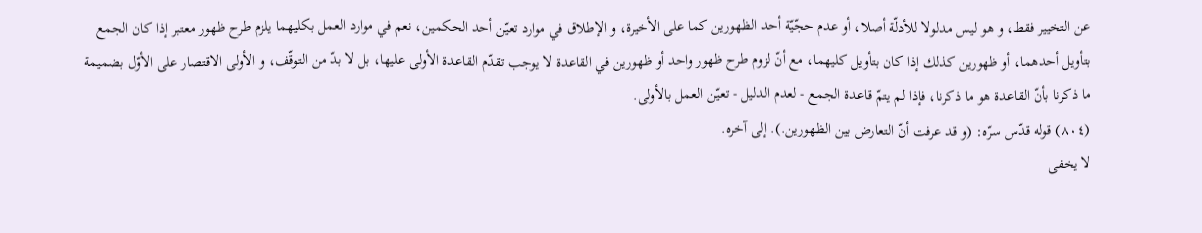عن التخيير فقط، و هو ليس مدلولا للأدلّة أصلا، أو عدم حجّيّة أحد الظهورين كما على الأخيرة، و الإطلاق في موارد تعيّن أحد الحكمين، نعم في موارد العمل بكليهما يلزم طرح ظهور معتبر إذا كان الجمع بتأويل أحدهما، أو ظهورين كذلك إذا كان بتأويل كليهما، مع أنّ لزوم طرح ظهور واحد أو ظهورين في القاعدة لا يوجب تقدّم القاعدة الأولى عليها، بل لا بدّ من التوقّف، و الأولى الاقتصار على الأوّل بضميمة ما ذكرنا بأنّ القاعدة هو ما ذكرنا، فإذا لم يتمّ قاعدة الجمع - لعدم الدليل - تعيّن العمل بالأولى.
(٨٠٤) قوله قدّس سرّه: (و قد عرفت أنّ التعارض بين الظهورين.). إلى آخره.
لا يخفى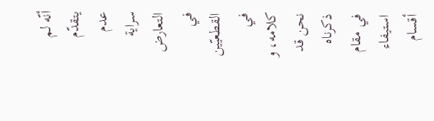أنّه لم يتقدّم عدم سراية التعارض في القطعيّين في كلامه، و نحن قد ذكرناه في مقام استيفاء أقسام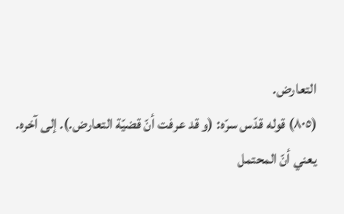التعارض.
(٨٠٥) قوله قدّس سرّه: (و قد عرفت أنّ قضيّة التعارض.). إلى آخره.
يعني أنّ المحتمل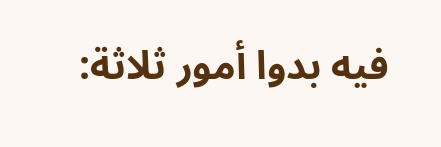فيه بدوا أمور ثلاثة: